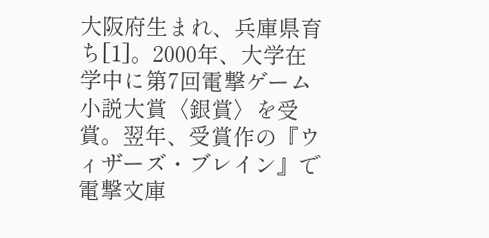大阪府生まれ、兵庫県育ち[1]。2000年、大学在学中に第7回電撃ゲーム小説大賞〈銀賞〉を受賞。翌年、受賞作の『ウィザーズ・ブレイン』で電撃文庫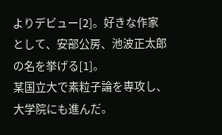よりデビュー[2]。好きな作家として、安部公房、池波正太郎の名を挙げる[1]。
某国立大で素粒子論を専攻し、大学院にも進んだ。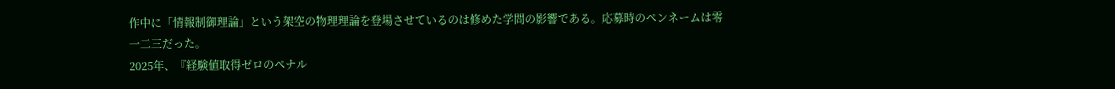作中に「情報制御理論」という架空の物理理論を登場させているのは修めた学問の影響である。応募時のペンネームは零一二三だった。
2025年、『経験値取得ゼロのペナル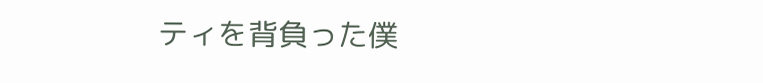ティを背負った僕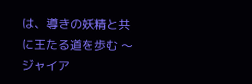は、導きの妖精と共に王たる道を歩む 〜ジャイア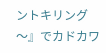ントキリング〜』でカドカワ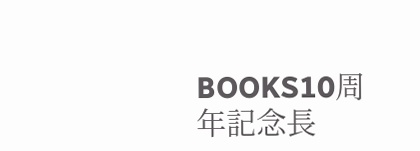BOOKS10周年記念長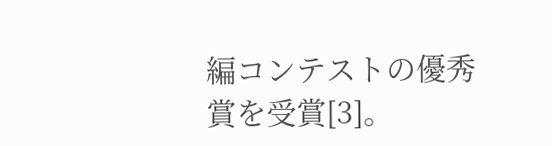編コンテストの優秀賞を受賞[3]。